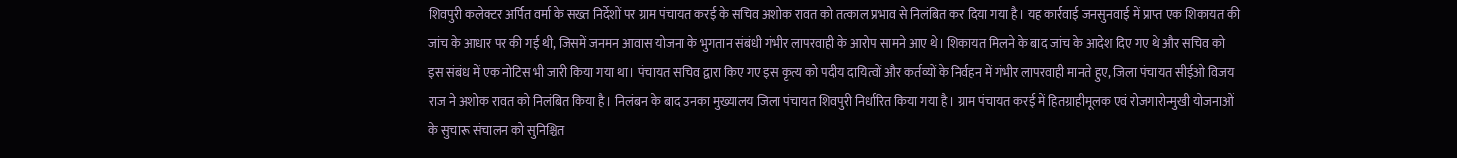शिवपुरी कलेक्टर अर्पित वर्मा के सख्त निर्देशों पर ग्राम पंचायत करई के सचिव अशोक रावत को तत्काल प्रभाव से निलंबित कर दिया गया है। यह कार्रवाई जनसुनवाई में प्राप्त एक शिकायत की जांच के आधार पर की गई थी, जिसमें जनमन आवास योजना के भुगतान संबंधी गंभीर लापरवाही के आरोप सामने आए थे। शिकायत मिलने के बाद जांच के आदेश दिए गए थे और सचिव को इस संबंध में एक नोटिस भी जारी किया गया था। पंचायत सचिव द्वारा किए गए इस कृत्य को पदीय दायित्वों और कर्तव्यों के निर्वहन में गंभीर लापरवाही मानते हुए, जिला पंचायत सीईओ विजय राज ने अशोक रावत को निलंबित किया है। निलंबन के बाद उनका मुख्यालय जिला पंचायत शिवपुरी निर्धारित किया गया है। ग्राम पंचायत करई में हितग्राहीमूलक एवं रोजगारोन्मुखी योजनाओं के सुचारू संचालन को सुनिश्चित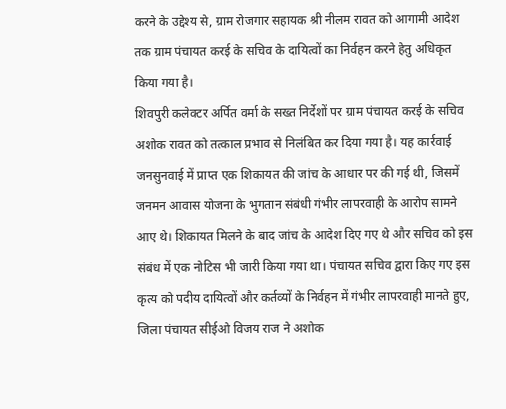करने के उद्देश्य से, ग्राम रोजगार सहायक श्री नीलम रावत को आगामी आदेश तक ग्राम पंचायत करई के सचिव के दायित्वों का निर्वहन करने हेतु अधिकृत किया गया है।
शिवपुरी कलेक्टर अर्पित वर्मा के सख्त निर्देशों पर ग्राम पंचायत करई के सचिव अशोक रावत को तत्काल प्रभाव से निलंबित कर दिया गया है। यह कार्रवाई जनसुनवाई में प्राप्त एक शिकायत की जांच के आधार पर की गई थी, जिसमें जनमन आवास योजना के भुगतान संबंधी गंभीर लापरवाही के आरोप सामने आए थे। शिकायत मिलने के बाद जांच के आदेश दिए गए थे और सचिव को इस संबंध में एक नोटिस भी जारी किया गया था। पंचायत सचिव द्वारा किए गए इस कृत्य को पदीय दायित्वों और कर्तव्यों के निर्वहन में गंभीर लापरवाही मानते हुए, जिला पंचायत सीईओ विजय राज ने अशोक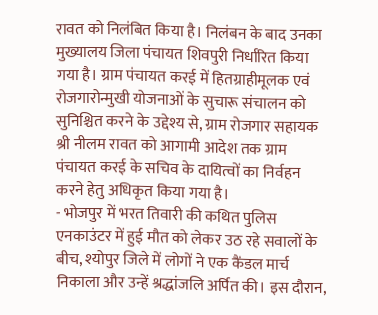रावत को निलंबित किया है। निलंबन के बाद उनका मुख्यालय जिला पंचायत शिवपुरी निर्धारित किया गया है। ग्राम पंचायत करई में हितग्राहीमूलक एवं रोजगारोन्मुखी योजनाओं के सुचारू संचालन को सुनिश्चित करने के उद्देश्य से, ग्राम रोजगार सहायक श्री नीलम रावत को आगामी आदेश तक ग्राम पंचायत करई के सचिव के दायित्वों का निर्वहन करने हेतु अधिकृत किया गया है।
- भोजपुर में भरत तिवारी की कथित पुलिस एनकाउंटर में हुई मौत को लेकर उठ रहे सवालों के बीच, श्योपुर जिले में लोगों ने एक कैंडल मार्च निकाला और उन्हें श्रद्धांजलि अर्पित की। इस दौरान,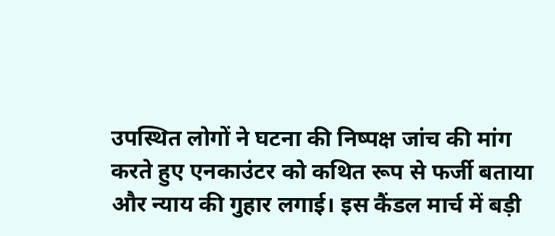उपस्थित लोगों ने घटना की निष्पक्ष जांच की मांग करते हुए एनकाउंटर को कथित रूप से फर्जी बताया और न्याय की गुहार लगाई। इस कैंडल मार्च में बड़ी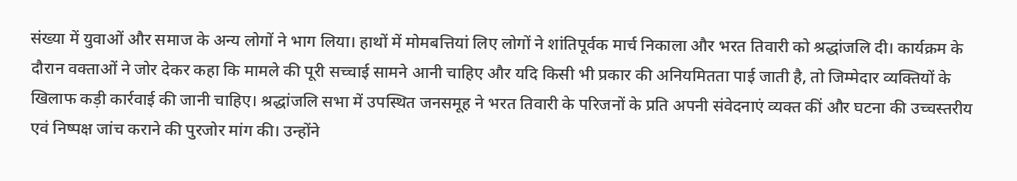संख्या में युवाओं और समाज के अन्य लोगों ने भाग लिया। हाथों में मोमबत्तियां लिए लोगों ने शांतिपूर्वक मार्च निकाला और भरत तिवारी को श्रद्धांजलि दी। कार्यक्रम के दौरान वक्ताओं ने जोर देकर कहा कि मामले की पूरी सच्चाई सामने आनी चाहिए और यदि किसी भी प्रकार की अनियमितता पाई जाती है, तो जिम्मेदार व्यक्तियों के खिलाफ कड़ी कार्रवाई की जानी चाहिए। श्रद्धांजलि सभा में उपस्थित जनसमूह ने भरत तिवारी के परिजनों के प्रति अपनी संवेदनाएं व्यक्त कीं और घटना की उच्चस्तरीय एवं निष्पक्ष जांच कराने की पुरजोर मांग की। उन्होंने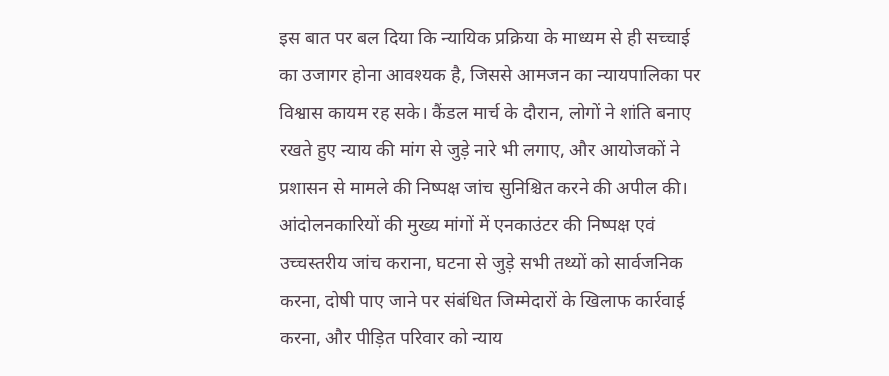इस बात पर बल दिया कि न्यायिक प्रक्रिया के माध्यम से ही सच्चाई का उजागर होना आवश्यक है, जिससे आमजन का न्यायपालिका पर विश्वास कायम रह सके। कैंडल मार्च के दौरान, लोगों ने शांति बनाए रखते हुए न्याय की मांग से जुड़े नारे भी लगाए, और आयोजकों ने प्रशासन से मामले की निष्पक्ष जांच सुनिश्चित करने की अपील की। आंदोलनकारियों की मुख्य मांगों में एनकाउंटर की निष्पक्ष एवं उच्चस्तरीय जांच कराना, घटना से जुड़े सभी तथ्यों को सार्वजनिक करना, दोषी पाए जाने पर संबंधित जिम्मेदारों के खिलाफ कार्रवाई करना, और पीड़ित परिवार को न्याय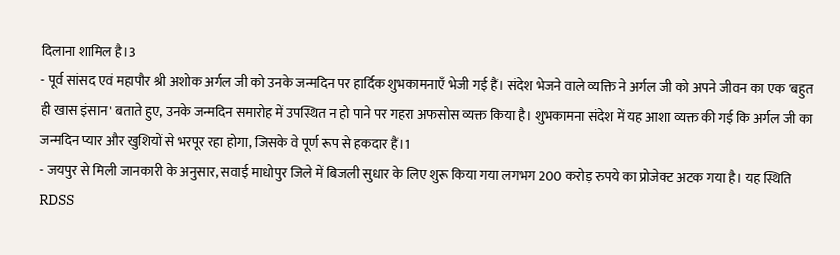दिलाना शामिल है।3
- पूर्व सांसद एवं महापौर श्री अशोक अर्गल जी को उनके जन्मदिन पर हार्दिक शुभकामनाएँ भेजी गई हैं। संदेश भेजने वाले व्यक्ति ने अर्गल जी को अपने जीवन का एक 'बहुत ही खास इंसान' बताते हुए, उनके जन्मदिन समारोह में उपस्थित न हो पाने पर गहरा अफसोस व्यक्त किया है। शुभकामना संदेश में यह आशा व्यक्त की गई कि अर्गल जी का जन्मदिन प्यार और खुशियों से भरपूर रहा होगा, जिसके वे पूर्ण रूप से हकदार हैं।1
- जयपुर से मिली जानकारी के अनुसार, सवाई माधोपुर जिले में बिजली सुधार के लिए शुरू किया गया लगभग 200 करोड़ रुपये का प्रोजेक्ट अटक गया है। यह स्थिति RDSS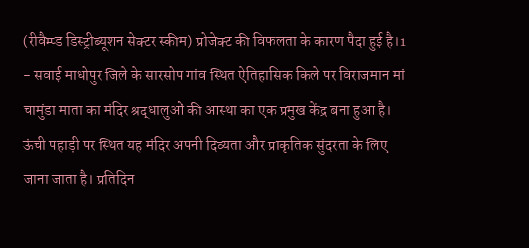(रीवैम्प्ड डिस्ट्रीब्यूशन सेक्टर स्कीम) प्रोजेक्ट की विफलता के कारण पैदा हुई है।1
- सवाई माधोपुर जिले के सारसोप गांव स्थित ऐतिहासिक किले पर विराजमान मां चामुंडा माता का मंदिर श्रद्धालुओं की आस्था का एक प्रमुख केंद्र बना हुआ है। ऊंची पहाड़ी पर स्थित यह मंदिर अपनी दिव्यता और प्राकृतिक सुंदरता के लिए जाना जाता है। प्रतिदिन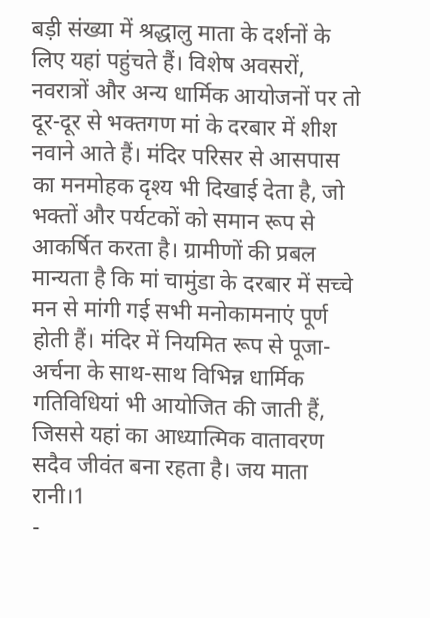बड़ी संख्या में श्रद्धालु माता के दर्शनों के लिए यहां पहुंचते हैं। विशेष अवसरों, नवरात्रों और अन्य धार्मिक आयोजनों पर तो दूर-दूर से भक्तगण मां के दरबार में शीश नवाने आते हैं। मंदिर परिसर से आसपास का मनमोहक दृश्य भी दिखाई देता है, जो भक्तों और पर्यटकों को समान रूप से आकर्षित करता है। ग्रामीणों की प्रबल मान्यता है कि मां चामुंडा के दरबार में सच्चे मन से मांगी गई सभी मनोकामनाएं पूर्ण होती हैं। मंदिर में नियमित रूप से पूजा-अर्चना के साथ-साथ विभिन्न धार्मिक गतिविधियां भी आयोजित की जाती हैं, जिससे यहां का आध्यात्मिक वातावरण सदैव जीवंत बना रहता है। जय माता रानी।1
-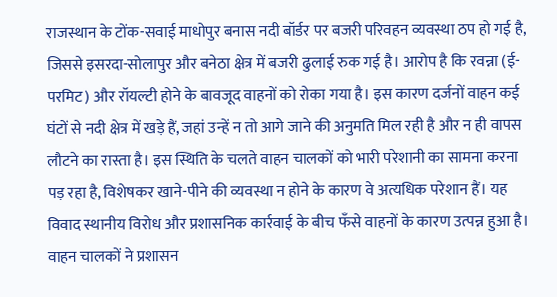राजस्थान के टोंक-सवाई माधोपुर बनास नदी बॉर्डर पर बजरी परिवहन व्यवस्था ठप हो गई है, जिससे इसरदा-सोलापुर और बनेठा क्षेत्र में बजरी ढुलाई रुक गई है। आरोप है कि रवन्ना (ई-परमिट) और रॉयल्टी होने के बावजूद वाहनों को रोका गया है। इस कारण दर्जनों वाहन कई घंटों से नदी क्षेत्र में खड़े हैं, जहां उन्हें न तो आगे जाने की अनुमति मिल रही है और न ही वापस लौटने का रास्ता है। इस स्थिति के चलते वाहन चालकों को भारी परेशानी का सामना करना पड़ रहा है, विशेषकर खाने-पीने की व्यवस्था न होने के कारण वे अत्यधिक परेशान हैं। यह विवाद स्थानीय विरोध और प्रशासनिक कार्रवाई के बीच फँसे वाहनों के कारण उत्पन्न हुआ है। वाहन चालकों ने प्रशासन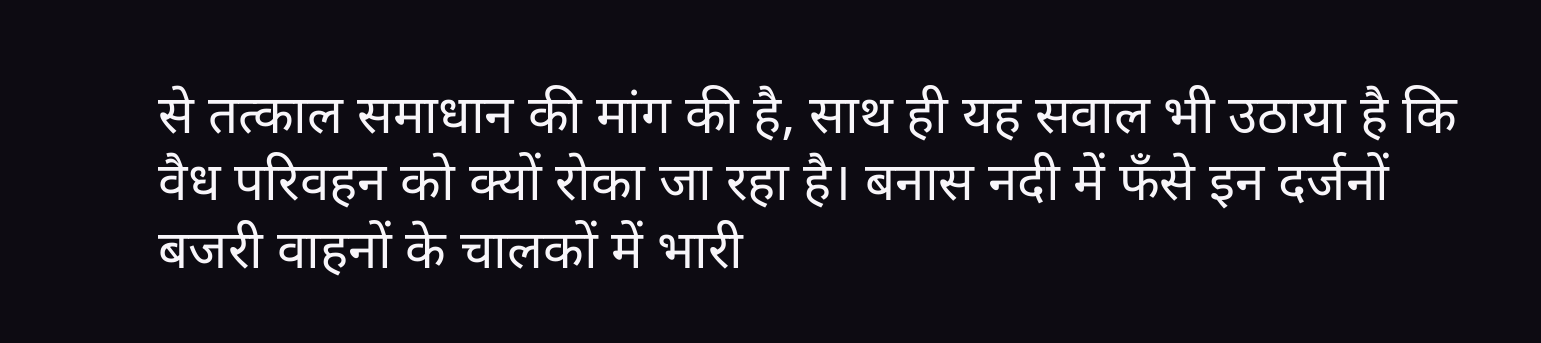से तत्काल समाधान की मांग की है, साथ ही यह सवाल भी उठाया है कि वैध परिवहन को क्यों रोका जा रहा है। बनास नदी में फँसे इन दर्जनों बजरी वाहनों के चालकों में भारी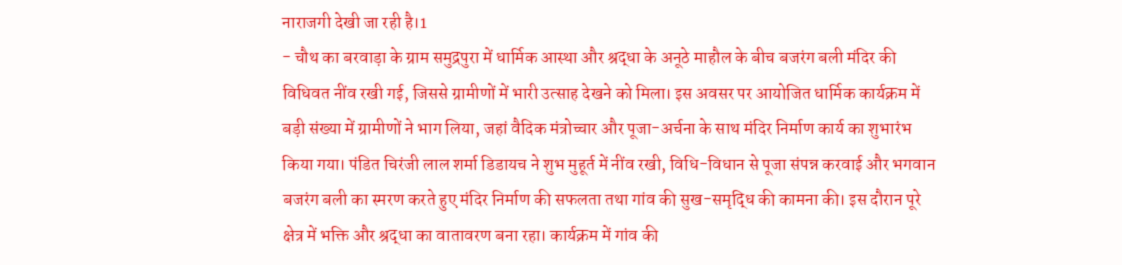नाराजगी देखी जा रही है।1
- चौथ का बरवाड़ा के ग्राम समुद्रपुरा में धार्मिक आस्था और श्रद्धा के अनूठे माहौल के बीच बजरंग बली मंदिर की विधिवत नींव रखी गई, जिससे ग्रामीणों में भारी उत्साह देखने को मिला। इस अवसर पर आयोजित धार्मिक कार्यक्रम में बड़ी संख्या में ग्रामीणों ने भाग लिया, जहां वैदिक मंत्रोच्चार और पूजा-अर्चना के साथ मंदिर निर्माण कार्य का शुभारंभ किया गया। पंडित चिरंजी लाल शर्मा डिडायच ने शुभ मुहूर्त में नींव रखी, विधि-विधान से पूजा संपन्न करवाई और भगवान बजरंग बली का स्मरण करते हुए मंदिर निर्माण की सफलता तथा गांव की सुख-समृद्धि की कामना की। इस दौरान पूरे क्षेत्र में भक्ति और श्रद्धा का वातावरण बना रहा। कार्यक्रम में गांव की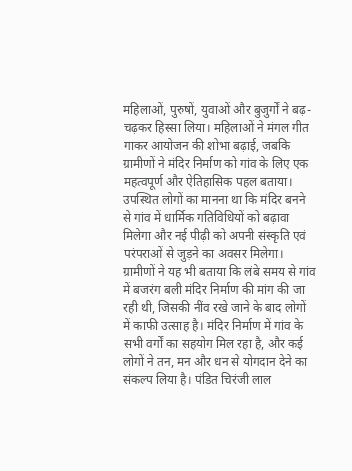महिलाओं, पुरुषों, युवाओं और बुजुर्गों ने बढ़-चढ़कर हिस्सा लिया। महिलाओं ने मंगल गीत गाकर आयोजन की शोभा बढ़ाई, जबकि ग्रामीणों ने मंदिर निर्माण को गांव के लिए एक महत्वपूर्ण और ऐतिहासिक पहल बताया। उपस्थित लोगों का मानना था कि मंदिर बनने से गांव में धार्मिक गतिविधियों को बढ़ावा मिलेगा और नई पीढ़ी को अपनी संस्कृति एवं परंपराओं से जुड़ने का अवसर मिलेगा। ग्रामीणों ने यह भी बताया कि लंबे समय से गांव में बजरंग बली मंदिर निर्माण की मांग की जा रही थी, जिसकी नींव रखे जाने के बाद लोगों में काफी उत्साह है। मंदिर निर्माण में गांव के सभी वर्गों का सहयोग मिल रहा है, और कई लोगों ने तन, मन और धन से योगदान देने का संकल्प लिया है। पंडित चिरंजी लाल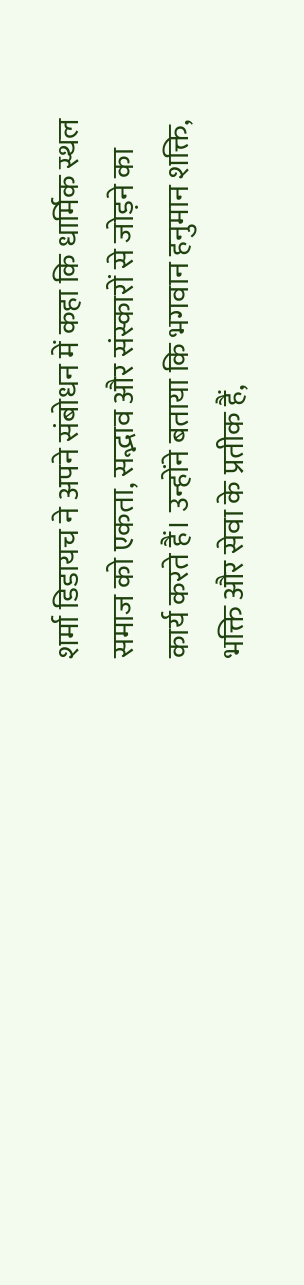शर्मा डिडायच ने अपने संबोधन में कहा कि धार्मिक स्थल समाज को एकता, सद्भाव और संस्कारों से जोड़ने का कार्य करते हैं। उन्होंने बताया कि भगवान हनुमान शक्ति, भक्ति और सेवा के प्रतीक हैं,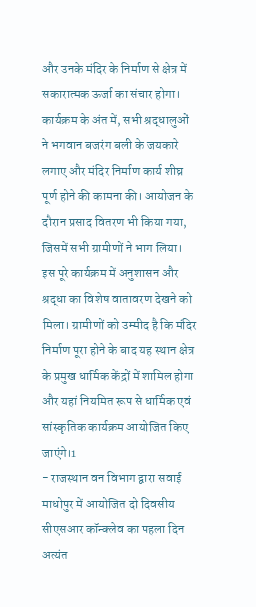और उनके मंदिर के निर्माण से क्षेत्र में सकारात्मक ऊर्जा का संचार होगा। कार्यक्रम के अंत में, सभी श्रद्धालुओं ने भगवान बजरंग बली के जयकारे लगाए और मंदिर निर्माण कार्य शीघ्र पूर्ण होने की कामना की। आयोजन के दौरान प्रसाद वितरण भी किया गया, जिसमें सभी ग्रामीणों ने भाग लिया। इस पूरे कार्यक्रम में अनुशासन और श्रद्धा का विशेष वातावरण देखने को मिला। ग्रामीणों को उम्मीद है कि मंदिर निर्माण पूरा होने के बाद यह स्थान क्षेत्र के प्रमुख धार्मिक केंद्रों में शामिल होगा और यहां नियमित रूप से धार्मिक एवं सांस्कृतिक कार्यक्रम आयोजित किए जाएंगे।1
- राजस्थान वन विभाग द्वारा सवाई माधोपुर में आयोजित दो दिवसीय सीएसआर कॉन्क्लेव का पहला दिन अत्यंत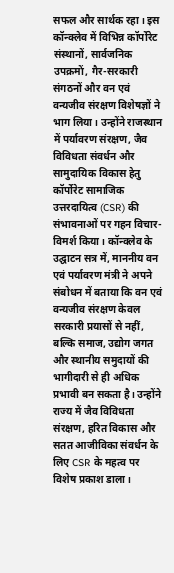सफल और सार्थक रहा। इस कॉन्क्लेव में विभिन्न कॉर्पोरेट संस्थानों, सार्वजनिक उपक्रमों, गैर-सरकारी संगठनों और वन एवं वन्यजीव संरक्षण विशेषज्ञों ने भाग लिया। उन्होंने राजस्थान में पर्यावरण संरक्षण, जैव विविधता संवर्धन और सामुदायिक विकास हेतु कॉर्पोरेट सामाजिक उत्तरदायित्व (CSR) की संभावनाओं पर गहन विचार-विमर्श किया। कॉन्क्लेव के उद्घाटन सत्र में, माननीय वन एवं पर्यावरण मंत्री ने अपने संबोधन में बताया कि वन एवं वन्यजीव संरक्षण केवल सरकारी प्रयासों से नहीं, बल्कि समाज, उद्योग जगत और स्थानीय समुदायों की भागीदारी से ही अधिक प्रभावी बन सकता है। उन्होंने राज्य में जैव विविधता संरक्षण, हरित विकास और सतत आजीविका संवर्धन के लिए CSR के महत्व पर विशेष प्रकाश डाला।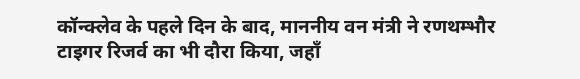कॉन्क्लेव के पहले दिन के बाद, माननीय वन मंत्री ने रणथम्भौर टाइगर रिजर्व का भी दौरा किया, जहाँ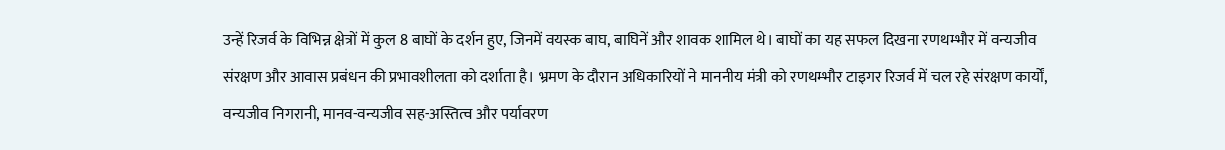उन्हें रिजर्व के विभिन्न क्षेत्रों में कुल 8 बाघों के दर्शन हुए, जिनमें वयस्क बाघ, बाघिनें और शावक शामिल थे। बाघों का यह सफल दिखना रणथम्भौर में वन्यजीव संरक्षण और आवास प्रबंधन की प्रभावशीलता को दर्शाता है। भ्रमण के दौरान अधिकारियों ने माननीय मंत्री को रणथम्भौर टाइगर रिजर्व में चल रहे संरक्षण कार्यों, वन्यजीव निगरानी, मानव-वन्यजीव सह-अस्तित्व और पर्यावरण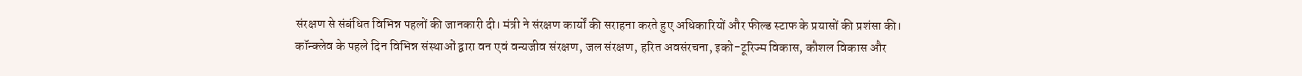संरक्षण से संबंधित विभिन्न पहलों की जानकारी दी। मंत्री ने संरक्षण कार्यों की सराहना करते हुए अधिकारियों और फील्ड स्टाफ के प्रयासों की प्रशंसा की। कॉन्क्लेव के पहले दिन विभिन्न संस्थाओं द्वारा वन एवं वन्यजीव संरक्षण, जल संरक्षण, हरित अवसंरचना, इको-टूरिज्म विकास, कौशल विकास और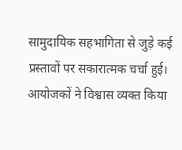सामुदायिक सहभागिता से जुड़े कई प्रस्तावों पर सकारात्मक चर्चा हुई। आयोजकों ने विश्वास व्यक्त किया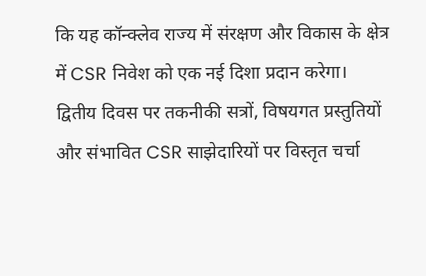कि यह कॉन्क्लेव राज्य में संरक्षण और विकास के क्षेत्र में CSR निवेश को एक नई दिशा प्रदान करेगा। द्वितीय दिवस पर तकनीकी सत्रों, विषयगत प्रस्तुतियों और संभावित CSR साझेदारियों पर विस्तृत चर्चा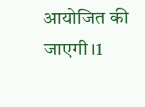आयोजित की जाएगी।1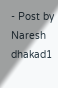- Post by Naresh dhakad1